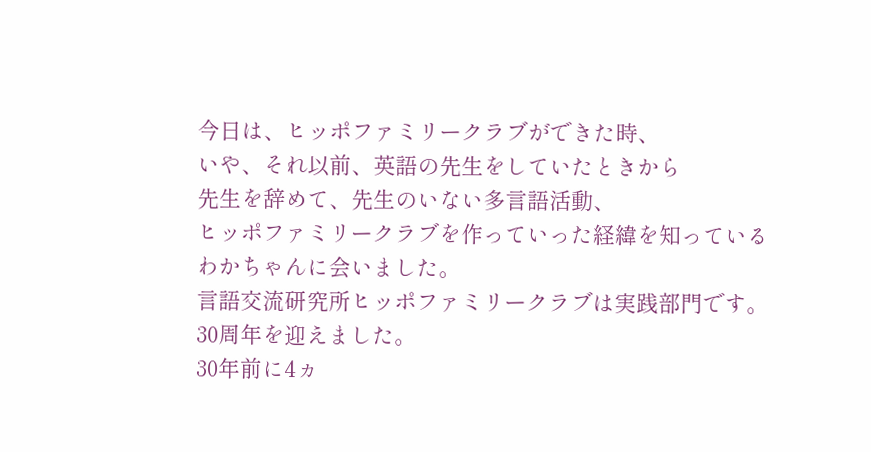今日は、ヒッポファミリークラブができた時、
いや、それ以前、英語の先生をしていたときから
先生を辞めて、先生のいない多言語活動、
ヒッポファミリークラブを作っていった経緯を知っている
わかちゃんに会いました。
言語交流研究所ヒッポファミリークラブは実践部門です。
30周年を迎えました。
30年前に4ヵ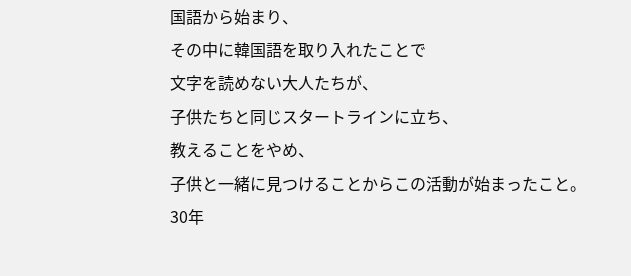国語から始まり、
その中に韓国語を取り入れたことで
文字を読めない大人たちが、
子供たちと同じスタートラインに立ち、
教えることをやめ、
子供と一緒に見つけることからこの活動が始まったこと。
30年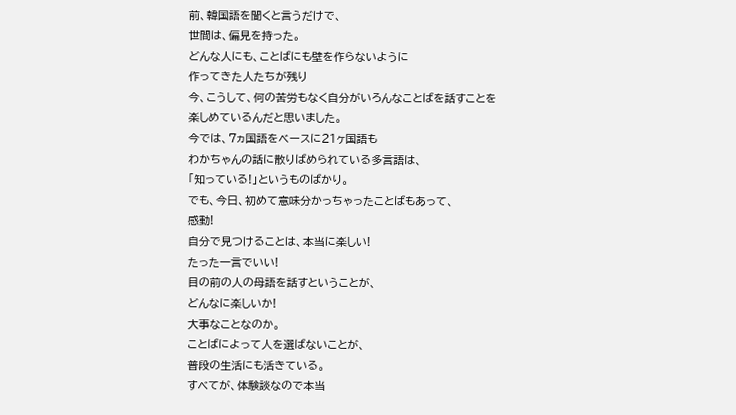前、韓国語を聞くと言うだけで、
世間は、偏見を持った。
どんな人にも、ことばにも壁を作らないように
作ってきた人たちが残り
今、こうして、何の苦労もなく自分がいろんなことばを話すことを
楽しめているんだと思いました。
今では、7ヵ国語をベースに21ヶ国語も
わかちゃんの話に散りばめられている多言語は、
「知っている!」というものばかり。
でも、今日、初めて意味分かっちゃったことばもあって、
感動!
自分で見つけることは、本当に楽しい!
たった一言でいい!
目の前の人の母語を話すということが、
どんなに楽しいか!
大事なことなのか。
ことばによって人を選ばないことが、
普段の生活にも活きている。
すべてが、体験談なので本当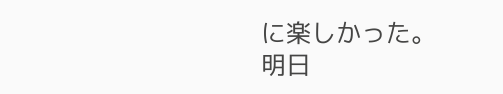に楽しかった。
明日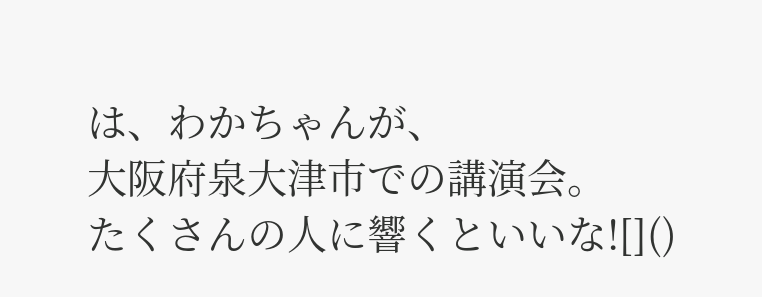は、わかちゃんが、
大阪府泉大津市での講演会。
たくさんの人に響くといいな![]()